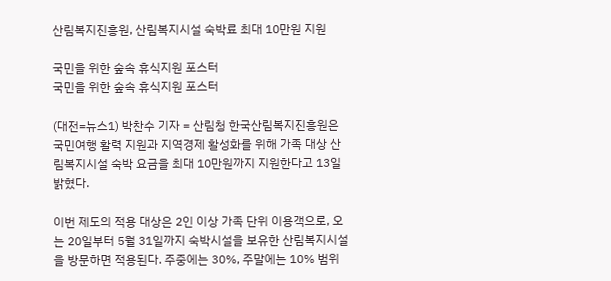산림복지진흥원, 산림복지시설 숙박료 최대 10만원 지원

국민을 위한 숲속 휴식지원 포스터
국민을 위한 숲속 휴식지원 포스터

(대전=뉴스1) 박찬수 기자 = 산림청 한국산림복지진흥원은 국민여행 활력 지원과 지역경제 활성화를 위해 가족 대상 산림복지시설 숙박 요금을 최대 10만원까지 지원한다고 13일 밝혔다.

이번 제도의 적용 대상은 2인 이상 가족 단위 이용객으로, 오는 20일부터 5월 31일까지 숙박시설을 보유한 산림복지시설을 방문하면 적용된다. 주중에는 30%, 주말에는 10% 범위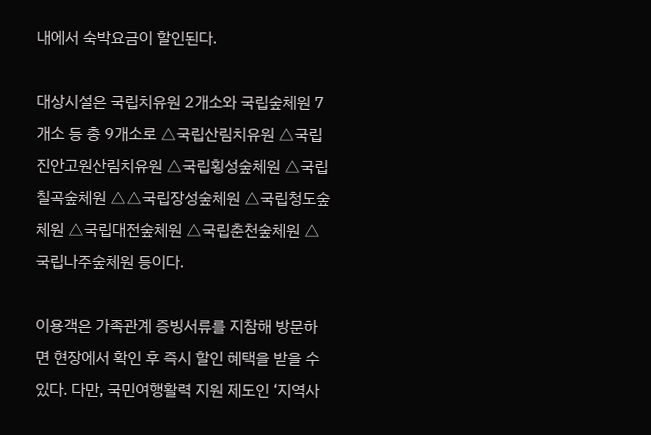내에서 숙박요금이 할인된다.

대상시설은 국립치유원 2개소와 국립숲체원 7개소 등 총 9개소로 △국립산림치유원 △국립진안고원산림치유원 △국립횡성숲체원 △국립칠곡숲체원 △△국립장성숲체원 △국립청도숲체원 △국립대전숲체원 △국립춘천숲체원 △국립나주숲체원 등이다.

이용객은 가족관계 증빙서류를 지참해 방문하면 현장에서 확인 후 즉시 할인 혜택을 받을 수 있다. 다만, 국민여행활력 지원 제도인 ‘지역사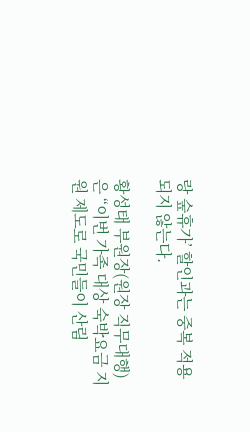랑 숲휴가’ 할인과는 중복 적용되지 않는다.

황성태 부원장(원장 직무대행)은 “이번 가족 대상 숙박요금 지원 제도로 국민들이 산림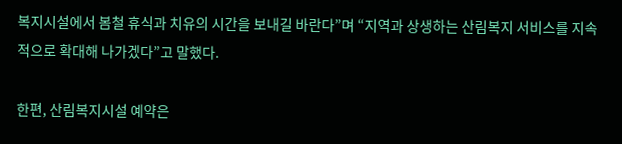복지시설에서 봄철 휴식과 치유의 시간을 보내길 바란다”며 “지역과 상생하는 산림복지 서비스를 지속적으로 확대해 나가겠다”고 말했다.

한편, 산림복지시설 예약은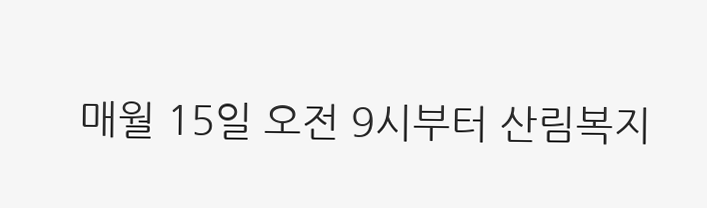매월 15일 오전 9시부터 산림복지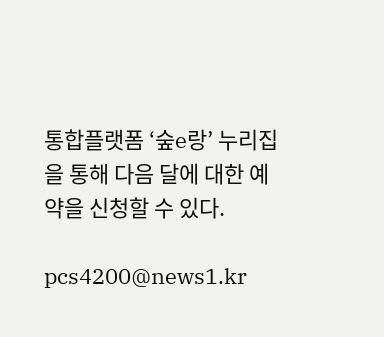통합플랫폼 ‘숲e랑’ 누리집을 통해 다음 달에 대한 예약을 신청할 수 있다.

pcs4200@news1.kr